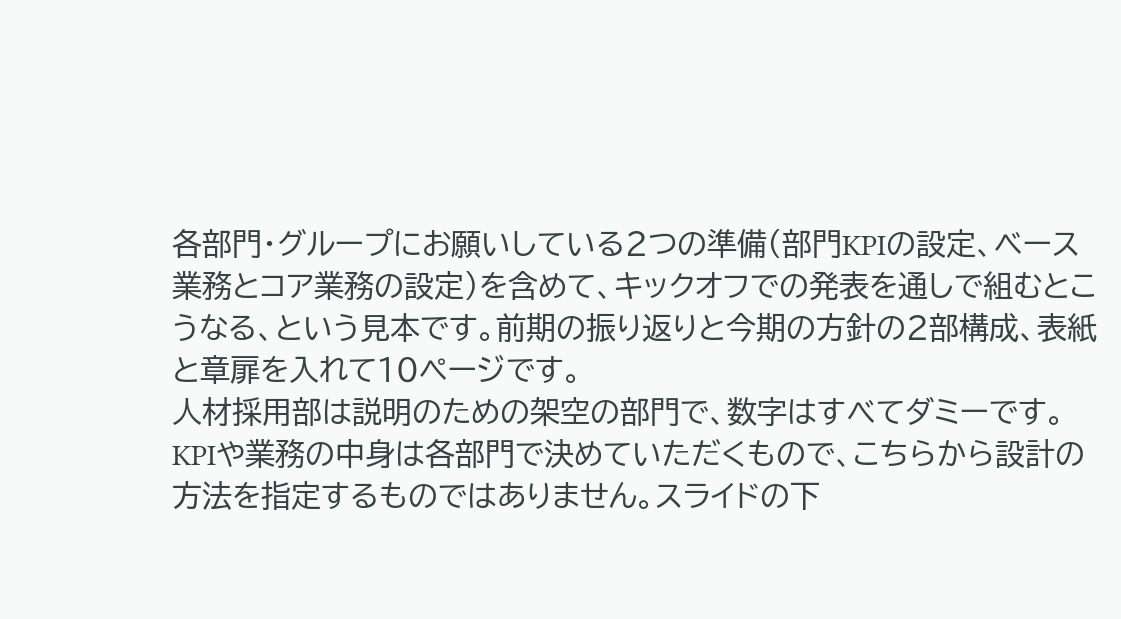各部門・グループにお願いしている2つの準備(部門KPIの設定、ベース業務とコア業務の設定)を含めて、キックオフでの発表を通しで組むとこうなる、という見本です。前期の振り返りと今期の方針の2部構成、表紙と章扉を入れて10ページです。
人材採用部は説明のための架空の部門で、数字はすべてダミーです。KPIや業務の中身は各部門で決めていただくもので、こちらから設計の方法を指定するものではありません。スライドの下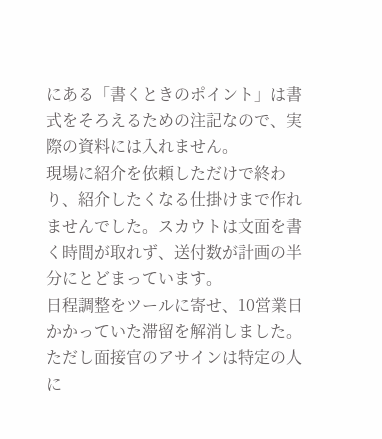にある「書くときのポイント」は書式をそろえるための注記なので、実際の資料には入れません。
現場に紹介を依頼しただけで終わり、紹介したくなる仕掛けまで作れませんでした。スカウトは文面を書く時間が取れず、送付数が計画の半分にとどまっています。
日程調整をツールに寄せ、10営業日かかっていた滞留を解消しました。ただし面接官のアサインは特定の人に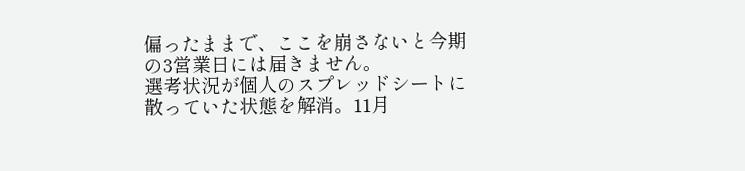偏ったままで、ここを崩さないと今期の3営業日には届きません。
選考状況が個人のスプレッドシートに散っていた状態を解消。11月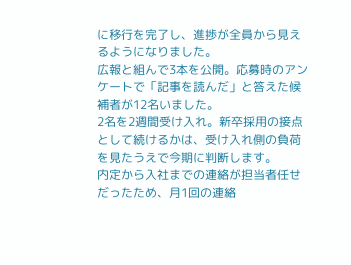に移行を完了し、進捗が全員から見えるようになりました。
広報と組んで3本を公開。応募時のアンケートで「記事を読んだ」と答えた候補者が12名いました。
2名を2週間受け入れ。新卒採用の接点として続けるかは、受け入れ側の負荷を見たうえで今期に判断します。
内定から入社までの連絡が担当者任せだったため、月1回の連絡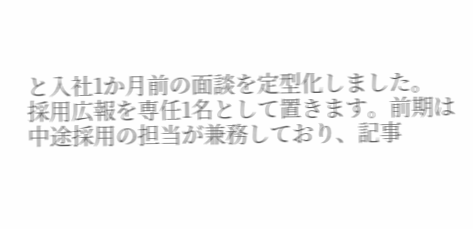と入社1か月前の面談を定型化しました。
採用広報を専任1名として置きます。前期は中途採用の担当が兼務しており、記事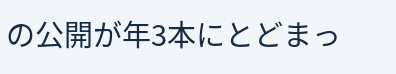の公開が年3本にとどまっ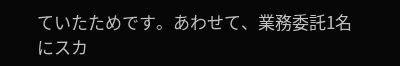ていたためです。あわせて、業務委託1名にスカ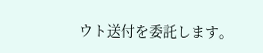ウト送付を委託します。